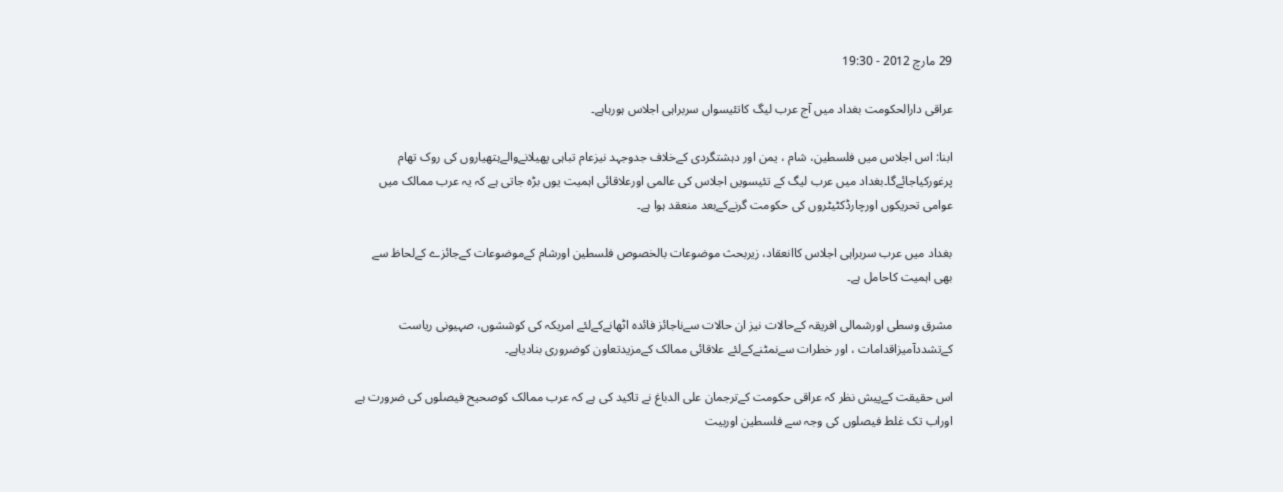29 مارچ 2012 - 19:30

عراقی دارالحکومت بغداد میں آج عرب لیگ کاتئیسواں سربراہی اجلاس ہورہاہے۔

ابنا: اس اجلاس میں فلسطین، شام ، یمن اور دہشتگردی کےخلاف جدوجہد نیزعام تباہی پھیلانےوالےہتھیاروں کی روک تھام پرغورکیاجائےگا۔بغداد میں عرب لیگ کے تئیسویں اجلاس کی عالمی اورعلاقائی اہمیت یوں بڑہ جاتی ہے کہ یہ عرب ممالک میں عوامی تحریکوں اورچارڈکٹیٹروں کی حکومت گرنےکےبعد منعقد ہوا ہے۔

بغداد میں عرب سربراہی اجلاس کاانعقاد، زیربحث موضوعات بالخصوص فلسطین اورشام کےموضوعات کےجائزے کےلحاظ سے بھی اہمیت کاحامل ہے۔

مشرق وسطی اورشمالی افریقہ کےحالات نیز ان حالات سےناجائز فائدہ اٹھانےکےلئے امریکہ کی کوششوں، صہیونی ریاست کےتشددآمیزاقدامات ، اور خطرات سےنمٹنےکےلئے علاقائی ممالک کےمزیدتعاون کوضروری بنادیاہے۔

اس حقیقت کےپیش نظر کہ عراقی حکومت کےترجمان علی الدباغ نے تاکید کی ہے کہ عرب ممالک کوصحیح فیصلوں کی ضرورت ہے اوراب تک غلط فیصلوں کی وجہ سے فلسطین اوربیت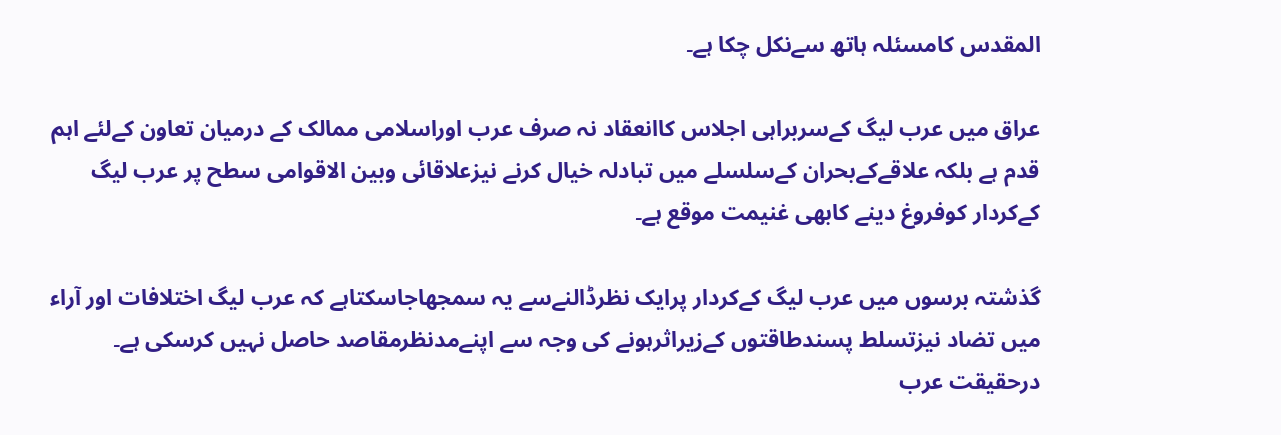المقدس کامسئلہ ہاتھ سےنکل چکا ہے۔

عراق میں عرب لیگ کےسربراہی اجلاس کاانعقاد نہ صرف عرب اوراسلامی ممالک کے درمیان تعاون کےلئے اہم قدم ہے بلکہ علاقےکےبحران کےسلسلے میں تبادلہ خیال کرنے نیزعلاقائی وبین الاقوامی سطح پر عرب لیگ کےکردار کوفروغ دینے کابھی غنیمت موقع ہے۔

گذشتہ برسوں میں عرب لیگ کےکردار پرایک نظرڈالنےسے یہ سمجھاجاسکتاہے کہ عرب لیگ اختلافات اور آراء میں تضاد نیزتسلط پسندطاقتوں کےزیراثرہونے کی وجہ سے اپنےمدنظرمقاصد حاصل نہيں کرسکی ہے۔ درحقیقت عرب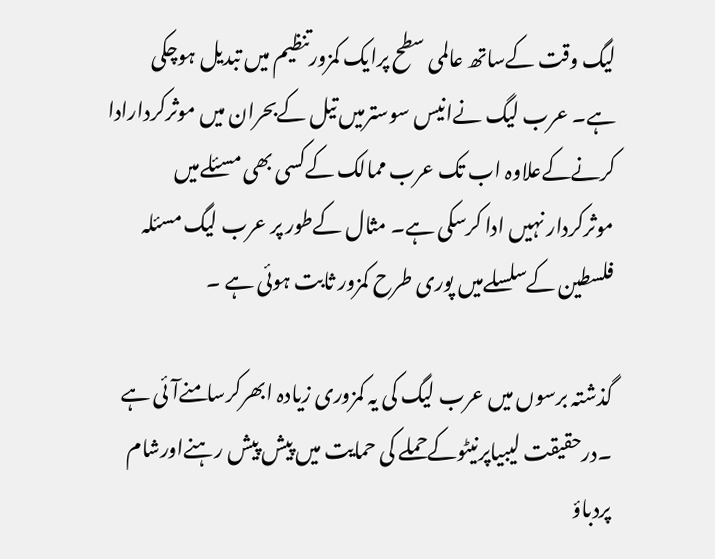ليگ وقت کےساتھ عالمی سطح پرایک کمزورتنظیم میں تبدیل ہوچکی ہے۔ عرب لیگ نےانیس سوسترمیں تیل کےبحران میں موثرکردارادا کرنےکےعلاوہ اب تک عرب ممالک کےکسی بھی مسئلےمیں موثرکردار نہيں ادا کرسکی ہے۔ مثال کےطور پر عرب لیگ مسئلہ فلسطین کےسلسلےمیں پوری طرح کمزور ثابت ہوئی ہے ۔

گذشتہ برسوں میں عرب لیگ کی یہ کمزوری زيادہ ابھرکرسامنےآئی ہے ۔درحقیقت لیبیاپرنیٹوکےحملے کی حمایت میں پیش پیش رہنےاورشام پردباؤ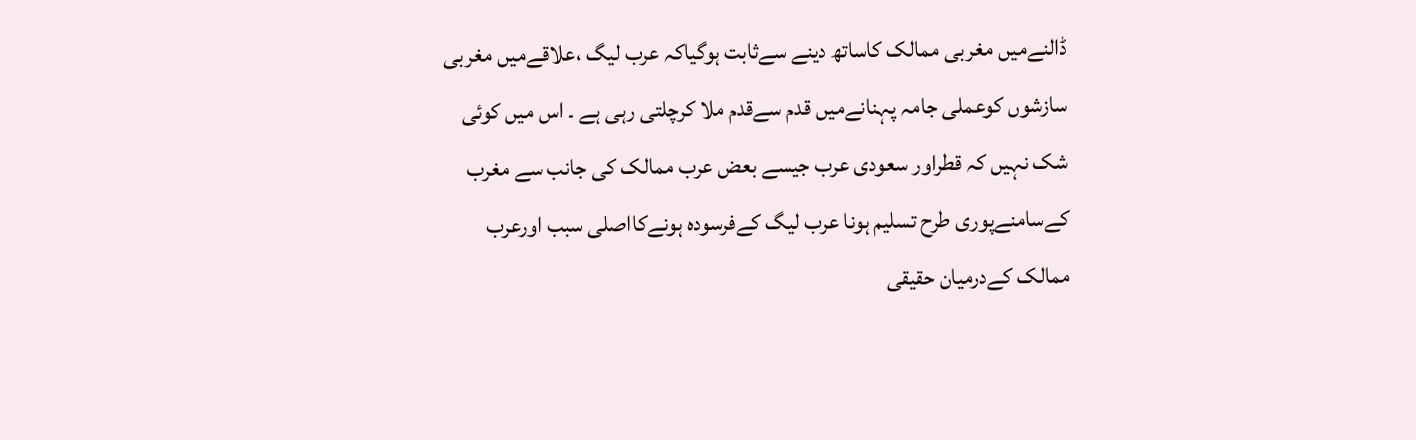ڈالنےمیں مغربی ممالک کاساتھ دینے سےثابت ہوگیاکہ عرب لیگ ،علاقےمیں مغربی سازشوں کوعملی جامہ پہنانےمیں قدم سےقدم ملا کرچلتی رہی ہے ۔ اس میں کوئی شک نہيں کہ قطراور سعودی عرب جیسے بعض عرب ممالک کی جانب سے مغرب کےسامنےپوری طرح تسلیم ہونا عرب لیگ کےفرسودہ ہونےکااصلی سبب اورعرب ممالک کےدرمیان حقیقی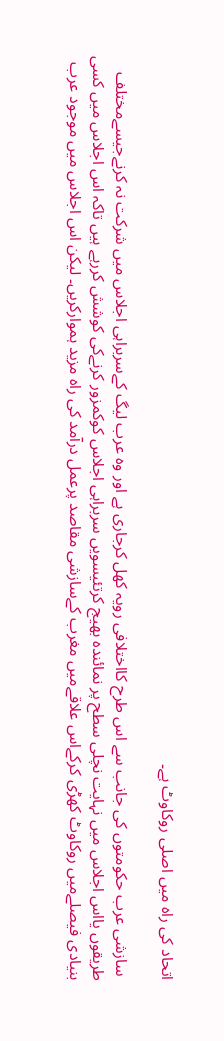اتحاد کی راہ میں اصلی روکاوٹ ہے۔

 سازشی عرب حکومتوں کی جانب سے اس طرح کااختلافی رویہ کھل کرجاری ہے اور وہ عرب لیگ کےسربراہی اجلاس میں شرکت نہ کرنےجیسےمختلف طریقوں یااس اجلاس میں نہایت نچلی سطح پر نمائندہ بھیج کرتئیسویں سربراہی اجلاس کوکمزور کرنےکی کوشش کررہے ہيں تاکہ اس اجلاس میں کسی بنیادی فیصلےمیں روکاوٹ کھڑی کرکےاس علاقےميں مغرب کےسازشی مقاصد پرعمل درآمد کی راہ مزید ہموارکریں۔ لیکن اس اجلاس میں موجود عرب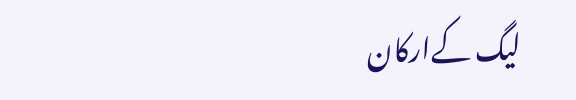لیگ کےارکان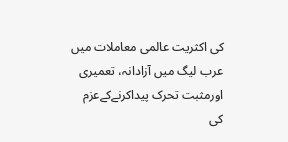کی اکثریت عالمی معاملات میں عرب لیگ میں آزادانہ، تعمیری اورمثبت تحرک پیداکرنےکےعزم کی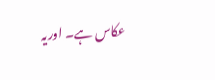عکاس ہے۔ اوریہ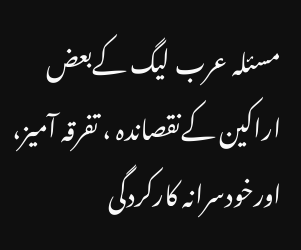مسئلہ عرب لیگ کےبعض اراکین کےنقصاندہ ، تفرقہ آمیز، اورخودسرانہ کارکردگی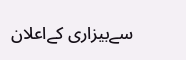سےبیزاری کےاعلان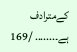کےمترادف ہے۔....... /169